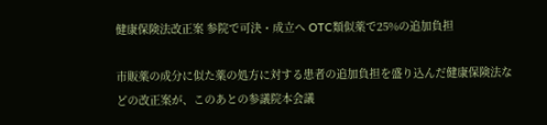健康保険法改正案 参院で可決・成立へ OTC類似薬で25%の追加負担

市販薬の成分に似た薬の処方に対する患者の追加負担を盛り込んだ健康保険法などの改正案が、このあとの参議院本会議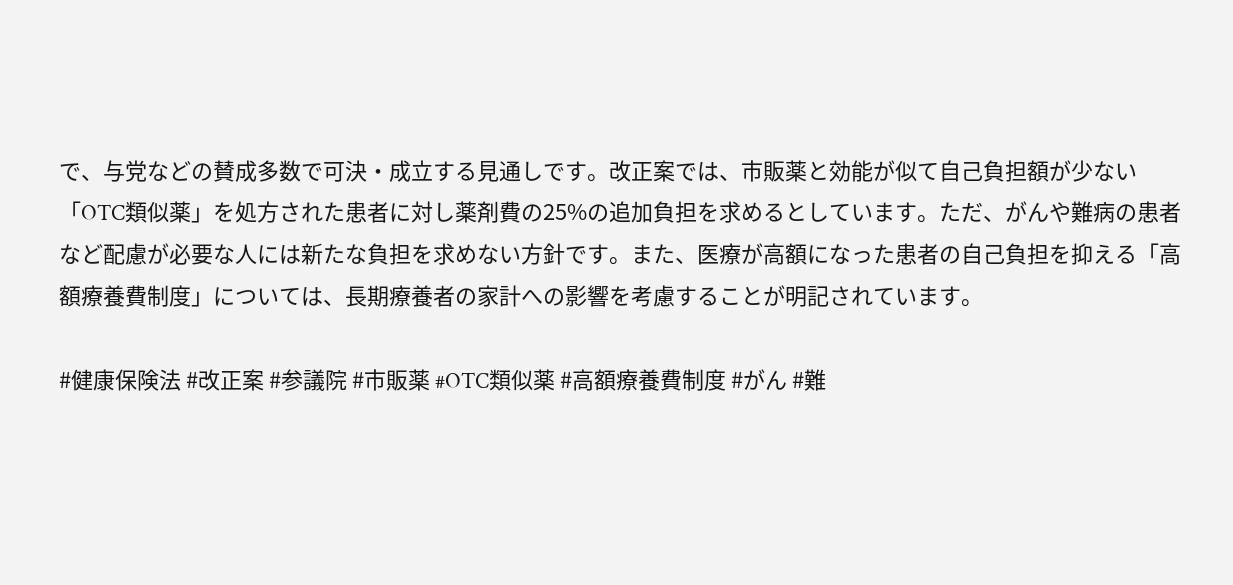で、与党などの賛成多数で可決・成立する見通しです。改正案では、市販薬と効能が似て自己負担額が少ない「OTC類似薬」を処方された患者に対し薬剤費の25%の追加負担を求めるとしています。ただ、がんや難病の患者など配慮が必要な人には新たな負担を求めない方針です。また、医療が高額になった患者の自己負担を抑える「高額療養費制度」については、長期療養者の家計への影響を考慮することが明記されています。

#健康保険法 #改正案 #参議院 #市販薬 #OTC類似薬 #高額療養費制度 #がん #難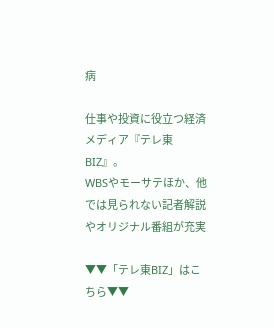病

仕事や投資に役立つ経済メディア『テレ東BIZ』。
WBSやモーサテほか、他では見られない記者解説やオリジナル番組が充実

▼▼「テレ東BIZ」はこちら▼▼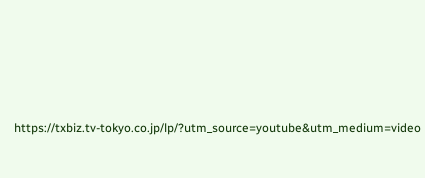https://txbiz.tv-tokyo.co.jp/lp/?utm_source=youtube&utm_medium=video